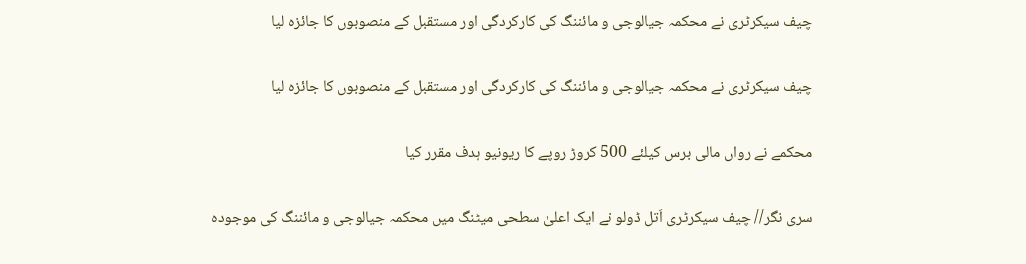چیف سیکرٹری نے محکمہ جیالوجی و مائننگ کی کارکردگی اور مستقبل کے منصوبوں کا جائزہ لیا

چیف سیکرٹری نے محکمہ جیالوجی و مائننگ کی کارکردگی اور مستقبل کے منصوبوں کا جائزہ لیا

محکمے نے رواں مالی برس کیلئے 500 کروڑ روپے کا ریونیو ہدف مقرر کیا

سری نگر// چیف سیکرٹری اَتل ڈولو نے ایک اعلیٰ سطحی میٹنگ میں محکمہ جیالوجی و مائننگ کی موجودہ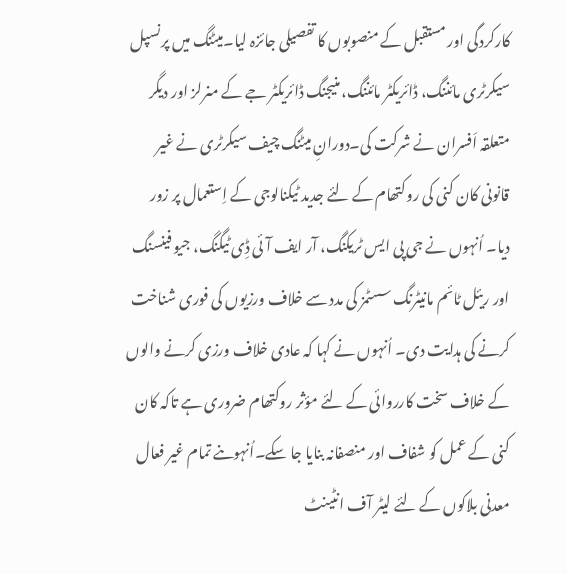کارکردگی اور مستقبل کے منصوبوں کا تفصیلی جائزہ لیا۔میٹنگ میں پرنسپل سیکرٹری مائننگ، ڈائریکٹر مائننگ، منیجنگ ڈائریکٹر جے کے منرلز اور دیگر متعلقہ اَفسران نے شرکت کی۔دورانِ میٹنگ چیف سیکرٹری نے غیر قانونی کان کنی کی روکتھام کے لئے جدید ٹیکنالوجی کے اِستعمال پر زور دیا۔ اُنہوں نے جی پی ایس ٹریکنگ، آر ایف آئی ڈِی ٹیگنگ، جیو فینسنگ اور ریئل ٹائم مانیٹرنگ سسٹمز کی مدد سے خلاف ورزیوں کی فوری شناخت کرنے کی ہدایت دی۔ اُنہوں نے کہا کہ عادی خلاف ورزی کرنے والوں کے خلاف سخت کارروائی کے لئے مؤثر روکتھام ضروری ہے تاکہ کان کنی کے عمل کو شفاف اور منصفانہ بنایا جا سکے۔اُنہوںنے تمام غیر فعال معدنی بلاکوں کے لئے لیٹر آف انٹینٹ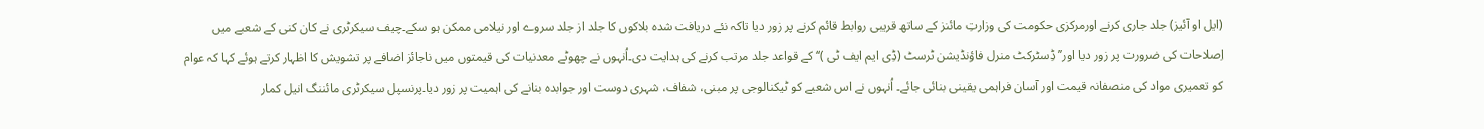(ایل او آئیز) جلد جاری کرنے اورمرکزی حکومت کی وزارتِ مائنز کے ساتھ قریبی روابط قائم کرنے پر زور دیا تاکہ نئے دریافت شدہ بلاکوں کا جلد از جلد سروے اور نیلامی ممکن ہو سکے۔چیف سیکرٹری نے کان کنی کے شعبے میں اِصلاحات کی ضرورت پر زور دیا اور’’ڈِسٹرکٹ منرل فاؤنڈیشن ٹرسٹ (ڈِی ایم ایف ٹی )‘‘ کے قواعد جلد مرتب کرنے کی ہدایت دی۔اُنہوں نے چھوٹے معدنیات کی قیمتوں میں ناجائز اضافے پر تشویش کا اظہار کرتے ہوئے کہا کہ عوام کو تعمیری مواد کی منصفانہ قیمت اور آسان فراہمی یقینی بنائی جائے۔ اُنہوں نے اس شعبے کو ٹیکنالوجی پر مبنی، شفاف، شہری دوست اور جوابدہ بنانے کی اہمیت پر زور دیا۔پرنسپل سیکرٹری مائننگ انیل کمار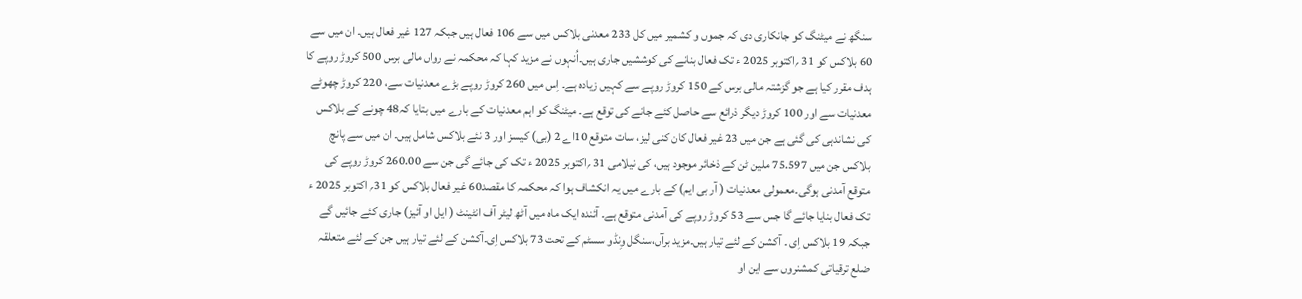سنگھ نے میٹنگ کو جانکاری دی کہ جموں و کشمیر میں کل 233 معدنی بلاکس میں سے 106 فعال ہیں جبکہ 127 غیر فعال ہیں۔ ان میں سے 60 بلاکس کو 31 ؍اکتوبر 2025 ء تک فعال بنانے کی کوششیں جاری ہیں۔اُنہوں نے مزید کہا کہ محکمہ نے رواں مالی برس 500 کروڑ روپے کا ہدف مقرر کیا ہے جو گزشتہ مالی برس کے 150 کروڑ روپے سے کہیں زیادہ ہے۔ اِس میں 260 کروڑ روپے بڑے معدنیات سے، 220 کروڑ چھوٹے معدنیات سے اور 100 کروڑ دیگر ذرائع سے حاصل کئے جانے کی توقع ہے۔ میٹنگ کو اہم معدنیات کے بارے میں بتایا کہ48 چونے کے بلاکس کی نشاندہی کی گئی ہے جن میں 23 غیر فعال کان کنی لیز، سات متوقع 10اے 2 (بی) کیسز اور 3 نئے بلاکس شامل ہیں۔ ان میں سے پانچ بلاکس جن میں 75.597 ملین ٹن کے ذخائر موجود ہیں، کی نیلامی 31 ؍اکتوبر 2025 ء تک کی جائے گی جن سے 260.00 کروڑ روپے کی متوقع آمدنی ہوگی۔معمولی معدنیات ( آر بی ایم) کے بارے میں یہ انکشاف ہوا کہ محکمہ کا مقصد60 غیر فعال بلاکس کو 31؍ اکتوبر 2025 ء تک فعال بنایا جائے گا جس سے 53 کروڑ روپے کی آمدنی متوقع ہے۔ آئندہ ایک ماہ میں آٹھ لیٹر آف انٹینٹ ( ایل او آئیز) جاری کئے جائیں گے جبکہ 19 بلاکس اِی ۔ آکشن کے لئے تیار ہیں۔مزید برآں،سنگل وِنڈو سسٹم کے تحت 73 بلاکس اِی۔آکشن کے لئے تیار ہیں جن کے لئے متعلقہ ضلع ترقیاتی کمشنروں سے این او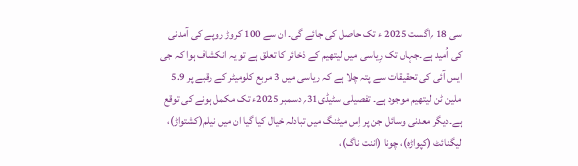سی 18 ؍اگست 2025 ء تک حاصل کی جائے گی۔ ان سے 100 کروڑ روپے کی آمدنی کی اُمید ہے۔جہاں تک رِیاسی میں لیتھیم کے ذخائر کا تعلق ہے تو یہ انکشاف ہوا کہ جی ایس آئی کی تحقیقات سے پتہ چلا ہے کہ ریاسی میں 3 مربع کلومیٹر کے رقبے پر 5.9 ملین ٹن لیتھیم موجود ہے۔ تفصیلی سٹیڈی31؍ دسمبر 2025ء تک مکمل ہونے کی توقع ہے۔دیگر معدنی وسائل جن پر اِس میٹنگ میں تبادلہ خیال کیا گیا ان میں نیلم(کشتواڑ)، لیگنائٹ (کپواڑہ)، چونا (اننت ناگ)،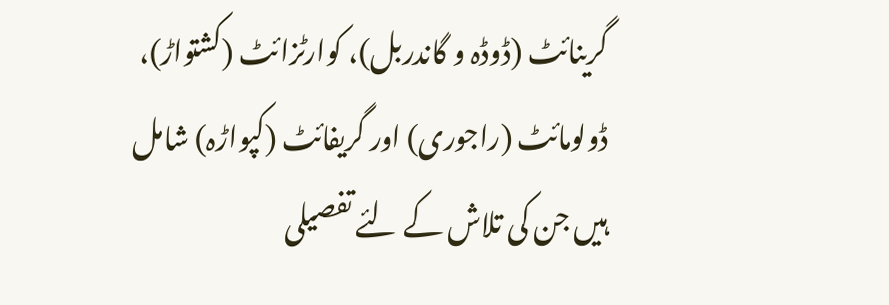گرینائٹ (ڈوڈہ و گاندربل)، کوارٹزائٹ (کشتواڑ)، ڈولومائٹ (راجوری) اور گریفائٹ (کپواڑہ) شامل ہیں جن کی تلاش کے لئے تفصیلی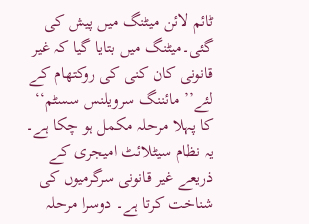ٹائم لائن میٹنگ میں پیش کی گئی۔میٹنگ میں بتایا گیا کہ غیر قانونی کان کنی کی روکتھام کے لئے’’ مائننگ سرویلنس سسٹم‘‘ کا پہلا مرحلہ مکمل ہو چکا ہے۔ یہ نظام سیٹلائٹ امیجری کے ذریعے غیر قانونی سرگرمیوں کی شناخت کرتا ہے۔ دوسرا مرحلہ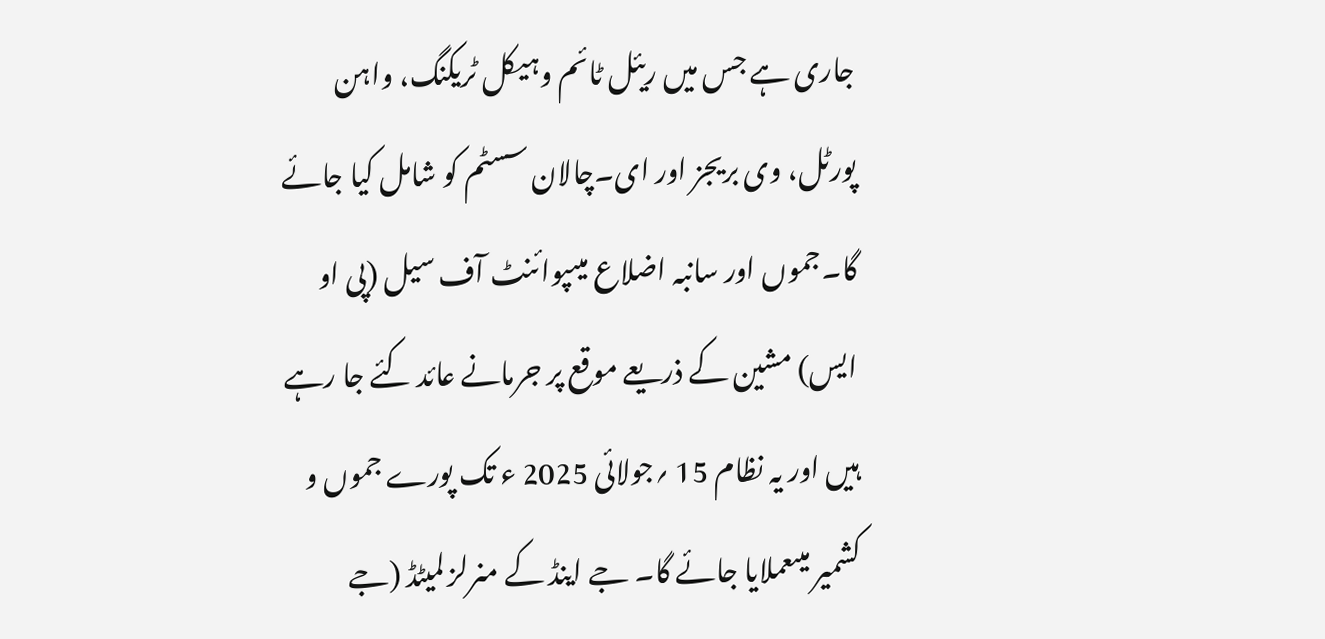جاری ہے جس میں ریئل ٹائم وہیکل ٹریکنگ، واہن پورٹل، وی بریجز اور ای۔چالان سسٹم کو شامل کیا جائے گا۔جموں اور سانبہ اضلاع میںپوائنٹ آف سیل (پی او ایس) مشین کے ذریعے موقع پر جرمانے عائد کئے جا رہے ہیں اور یہ نظام 15 ؍جولائی 2025 ء تک پورے جموں و کشمیر میںعملایا جائے گا۔ جے اینڈ کے منرلز لمیٹڈ (جے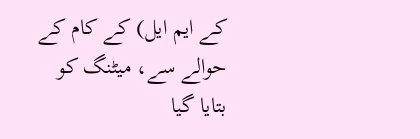کے ایم ایل) کے کام کے حوالے سے، میٹنگ کو بتایا گیا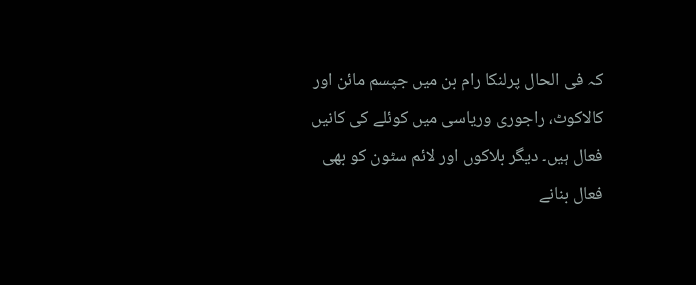کہ فی الحال پرلنکا رام بن میں جپسم مائن اور کالاکوٹ، راجوری وریاسی میں کوئلے کی کانیں فعال ہیں۔ دیگر بلاکوں اور لائم سٹون کو بھی فعال بنانے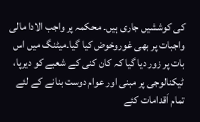کی کوششیں جاری ہیں۔ محکمہ پر واجب الادا مالی واجبات پر بھی غوروخوض کیا گیا۔میٹنگ میں اس بات پر زور دیا گیا کہ کان کنی کے شعبے کو دیرپا، ٹیکنالوجی پر مبنی اور عوام دوست بنانے کے لئے تمام اَقدامات کئے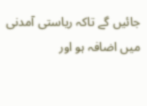جائیں گے تاکہ ریاستی آمدنی میں اضافہ ہو اور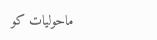ماحولیات کو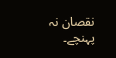نقصان نہ پہنچے۔